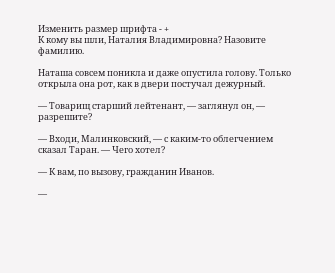Изменить размер шрифта - +
К кому вы шли, Наталия Владимировна? Назовите фамилию.

Наташа совсем поникла и даже опустила голову. Только открыла она рот, как в двери постучал дежурный.

— Товарищ старший лейтенант, — заглянул он, — разрешите?

— Входи, Малинковский, — с каким-то облегчением сказал Таран. — Чего хотел?

— К вам, по вызову, гражданин Иванов.

—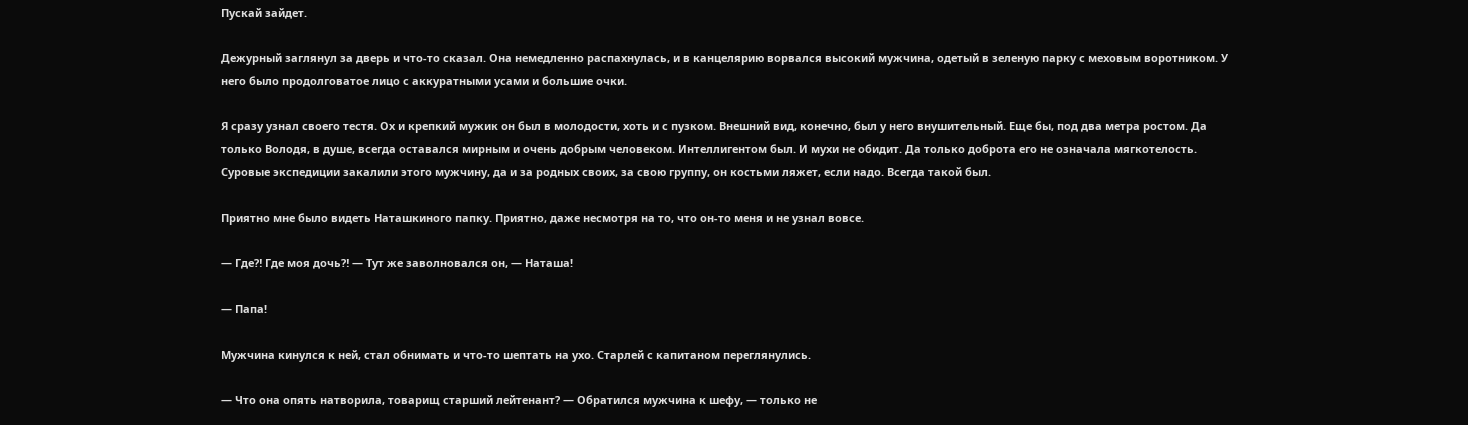Пускай зайдет.

Дежурный заглянул за дверь и что-то сказал. Она немедленно распахнулась, и в канцелярию ворвался высокий мужчина, одетый в зеленую парку с меховым воротником. У него было продолговатое лицо с аккуратными усами и большие очки.

Я сразу узнал своего тестя. Ох и крепкий мужик он был в молодости, хоть и с пузком. Внешний вид, конечно, был у него внушительный. Еще бы, под два метра ростом. Да только Володя, в душе, всегда оставался мирным и очень добрым человеком. Интеллигентом был. И мухи не обидит. Да только доброта его не означала мягкотелость. Суровые экспедиции закалили этого мужчину, да и за родных своих, за свою группу, он костьми ляжет, если надо. Всегда такой был.

Приятно мне было видеть Наташкиного папку. Приятно, даже несмотря на то, что он-то меня и не узнал вовсе.

— Где⁈ Где моя дочь⁈ — Тут же заволновался он, — Наташа!

— Папа!

Мужчина кинулся к ней, стал обнимать и что-то шептать на ухо. Старлей с капитаном переглянулись.

— Что она опять натворила, товарищ старший лейтенант? — Обратился мужчина к шефу, — только не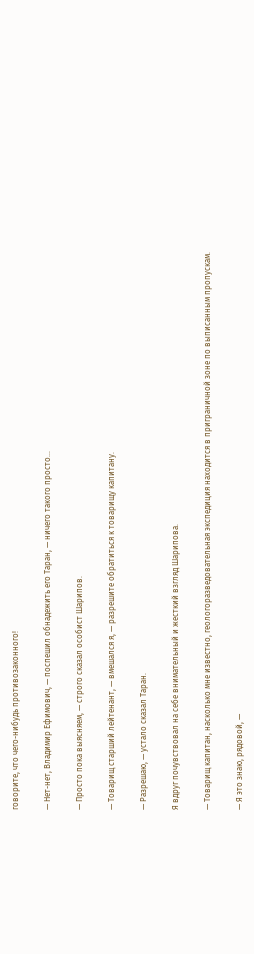говорите, что чего-нибудь противозаконного!

— Нет-нет, Владимир Ефимович, — поспешил обнадежить его Таран, — ничего такого просто…

— Просто пока выясняем, — строго сказал особист Шарипов.

— Товарищ старший лейтенант, — вмешался я, — разрешите обратиться к товарищу капитану.

— Разрешаю, — устало сказал Таран.

Я вдруг почувствовал на себе внимательный и жесткий взгляд Шарипова.

— Товарищ капитан, насколько мне известно, геологоразведовательная экспедиция находится в приграничной зоне по выписанным пропускам.

— Я это знаю, рядовой, —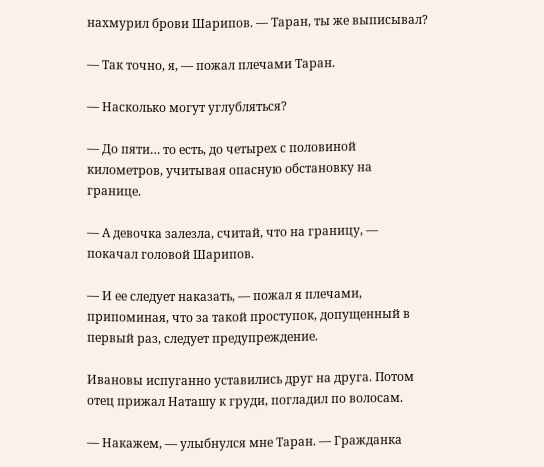нахмурил брови Шарипов. — Таран, ты же выписывал?

— Так точно, я, — пожал плечами Таран.

— Насколько могут углубляться?

— До пяти… то есть, до четырех с половиной километров, учитывая опасную обстановку на границе.

— А девочка залезла, считай, что на границу, — покачал головой Шарипов.

— И ее следует наказать, — пожал я плечами, припоминая, что за такой проступок, допущенный в первый раз, следует предупреждение.

Ивановы испуганно уставились друг на друга. Потом отец прижал Наташу к груди, погладил по волосам.

— Накажем, — улыбнулся мне Таран. — Гражданка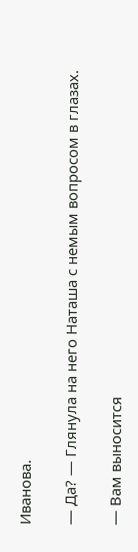Иванова.

— Да? — Глянула на него Наташа с немым вопросом в глазах.

— Вам выносится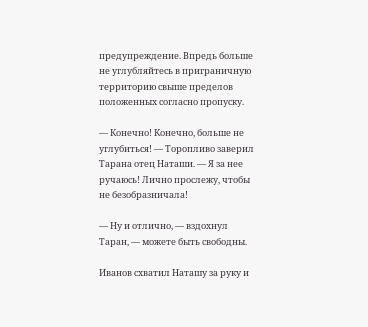предупреждение. Впредь больше не углубляйтесь в приграничную территорию свыше пределов положенных согласно пропуску.

— Конечно! Конечно, больше не углубиться! — Торопливо заверил Тарана отец Наташи. — Я за нее ручаюсь! Лично прослежу, чтобы не безобразничала!

— Ну и отлично, — вздохнул Таран, — можете быть свободны.

Иванов схватил Наташу за руку и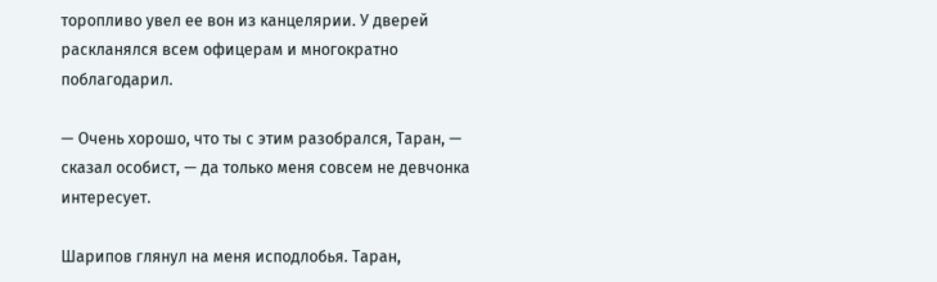торопливо увел ее вон из канцелярии. У дверей раскланялся всем офицерам и многократно поблагодарил.

— Очень хорошо, что ты с этим разобрался, Таран, — сказал особист, — да только меня совсем не девчонка интересует.

Шарипов глянул на меня исподлобья. Таран,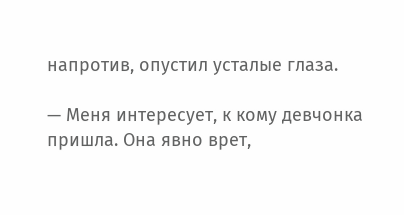напротив, опустил усталые глаза.

— Меня интересует, к кому девчонка пришла. Она явно врет,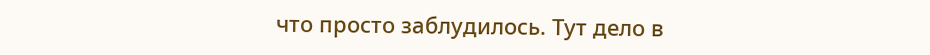что просто заблудилось. Тут дело в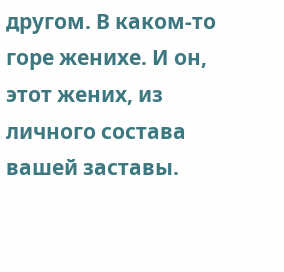другом. В каком-то горе женихе. И он, этот жених, из личного состава вашей заставы.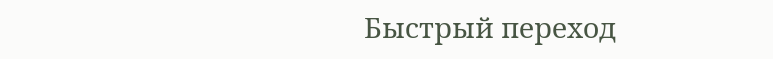Быстрый переход